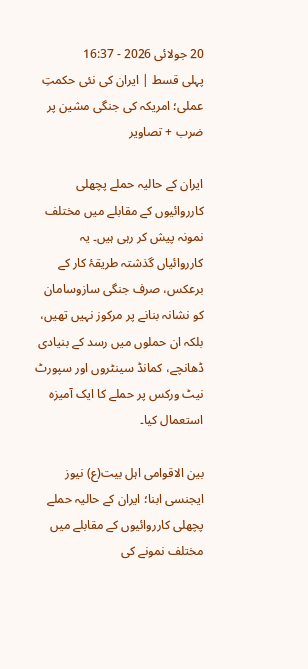20 جولائی 2026 - 16:37
پہلی قسط | ایران کی نئی حکمتِ عملی؛ امریکہ کی جنگی مشین پر ضرب + تصاویر

ایران کے حالیہ حملے پچھلی کارروائیوں کے مقابلے میں مختلف نمونہ پیش کر رہی ہیں۔ یہ کارروائیاں گذشتہ طریقۂ کار کے برعکس، صرف جنگی سازوسامان کو نشانہ بنانے پر مرکوز نہیں تھیں، بلکہ ان حملوں میں رسد کے بنیادی ڈھانچے، کمانڈ سینٹروں اور سپورٹ نیٹ ورکس پر حملے کا ایک آمیزہ استعمال کیا۔

بین الاقوامی اہل بیت(ع) نیوز ایجنسی ابنا؛ ایران کے حالیہ حملے پچھلی کارروائیوں کے مقابلے میں مختلف نمونے کی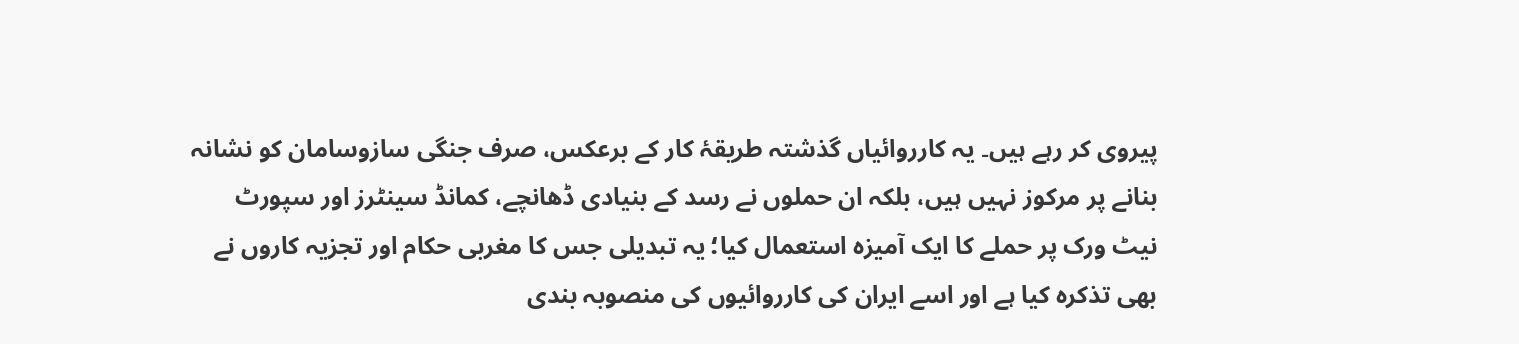پیروی کر رہے ہیں۔ یہ کارروائیاں گذشتہ طریقۂ کار کے برعکس، صرف جنگی سازوسامان کو نشانہ بنانے پر مرکوز نہیں ہیں، بلکہ ان حملوں نے رسد کے بنیادی ڈھانچے، کمانڈ سینٹرز اور سپورٹ نیٹ ورک پر حملے کا ایک آمیزہ استعمال کیا؛ یہ تبدیلی جس کا مغربی حکام اور تجزیہ کاروں نے بھی تذکرہ کیا ہے اور اسے ایران کی کارروائیوں کی منصوبہ بندی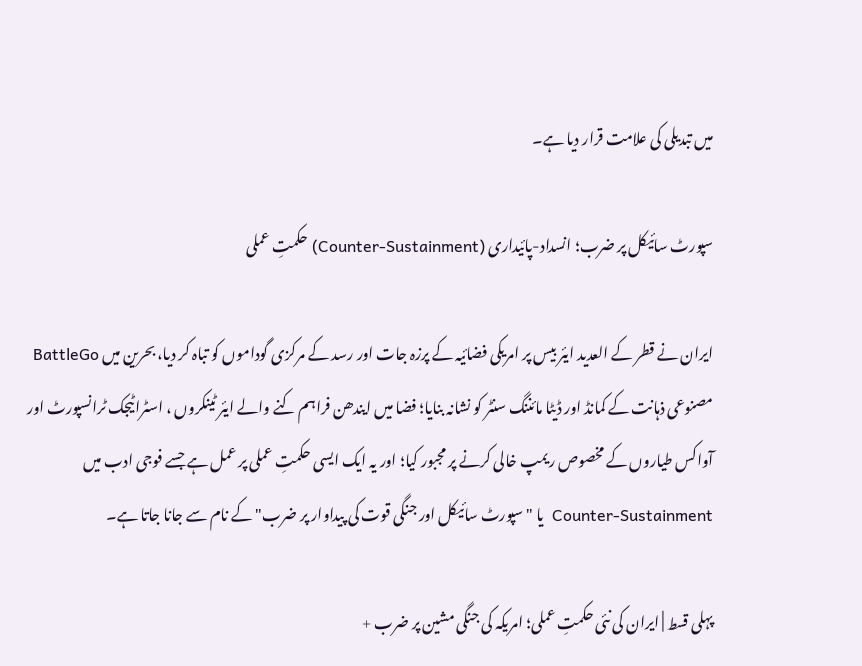میں تبدیلی کی علامت قرار دیا ہے۔

سپورٹ سائیکل پر ضرب؛ انسداد-پائیداری (Counter-Sustainment) حکمتِ عملی

ایران نے قطر کے العدید ایئر بیس پر امریکی فضائیہ کے پرزہ جات اور رسد کے مرکزی گوداموں کو تباہ کر دیا، بحرین میں BattleGo مصنوعی ذہانت کے کمانڈ اور ڈیٹا مائننگ سنٹر کو نشانہ بنایا؛ فضا میں ایندھن فراہم کنے والے ایئر ٹینکروں ، اسٹراٹیجک ٹرانسپورٹ اور آواکس طیاروں کے مخصوص ریمپ خالی کرنے پر مجبور کیا؛ اور یہ ایک ایسی حکمتِ عملی پر عمل ہے جسے فوجی ادب میں Counter-Sustainment  یا "سپورٹ سائیکل اور جنگی قوت کی پیداوار پر ضرب" کے نام سے جانا جاتا ہے۔

پہلی قسط | ایران کی نئی حکمتِ عملی؛ امریکہ کی جنگی مشین پر ضرب +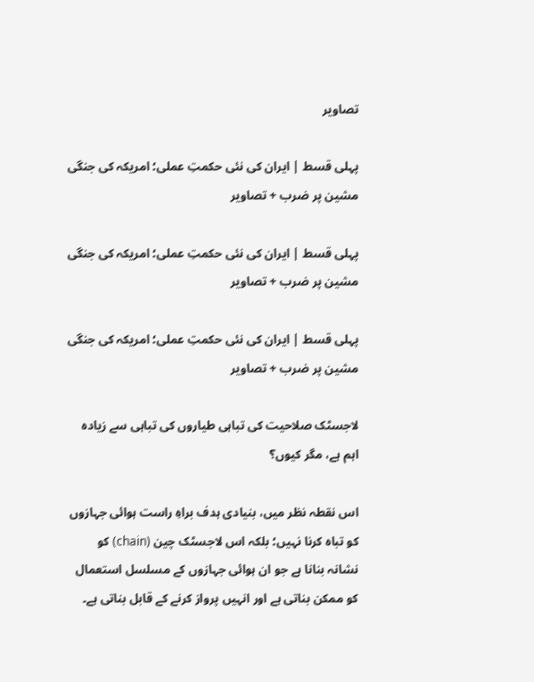تصاویر

پہلی قسط | ایران کی نئی حکمتِ عملی؛ امریکہ کی جنگی مشین پر ضرب + تصاویر

پہلی قسط | ایران کی نئی حکمتِ عملی؛ امریکہ کی جنگی مشین پر ضرب + تصاویر

پہلی قسط | ایران کی نئی حکمتِ عملی؛ امریکہ کی جنگی مشین پر ضرب + تصاویر

لاجسٹک صلاحیت کی تباہی طیاروں کی تباہی سے زیادہ اہم ہے، مگر کیوں؟

اس نقطہ نظر میں، بنیادی ہدف براہِ راست ہوائی جہازوں کو تباہ کرنا نہیں؛ بلکہ اس لاجسٹک چین (chain) کو نشانہ بنانا ہے جو ان ہوائی جہازوں کے مسلسل استعمال کو ممکن بناتی ہے اور انہیں پرواز کرنے کے قابل بناتی ہے۔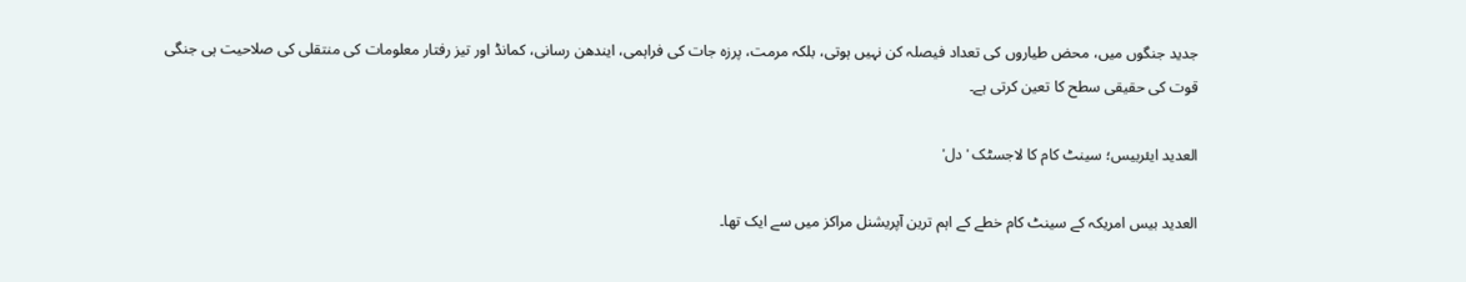جدید جنگوں میں، محض طیاروں کی تعداد فیصلہ کن نہیں ہوتی، بلکہ مرمت، پرزہ جات کی فراہمی، ایندھن رسانی، کمانڈ اور تیز رفتار معلومات کی منتقلی کی صلاحیت ہی جنگی قوت کی حقیقی سطح کا تعین کرتی ہے۔

العدید ایئربیس؛ سینٹ کام کا لاجسٹک 'دل'

العدید بیس امریکہ کے سینٹ کام خطے کے اہم ترین آپریشنل مراکز میں سے ایک تھا۔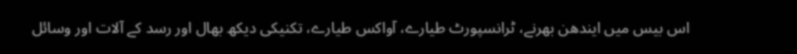اس بیس میں ایندھن بھرنے، ٹرانسپورٹ طیارے، آواکس طیارے، تکنیکی دیکھ بھال اور رسد کے آلات اور وسائل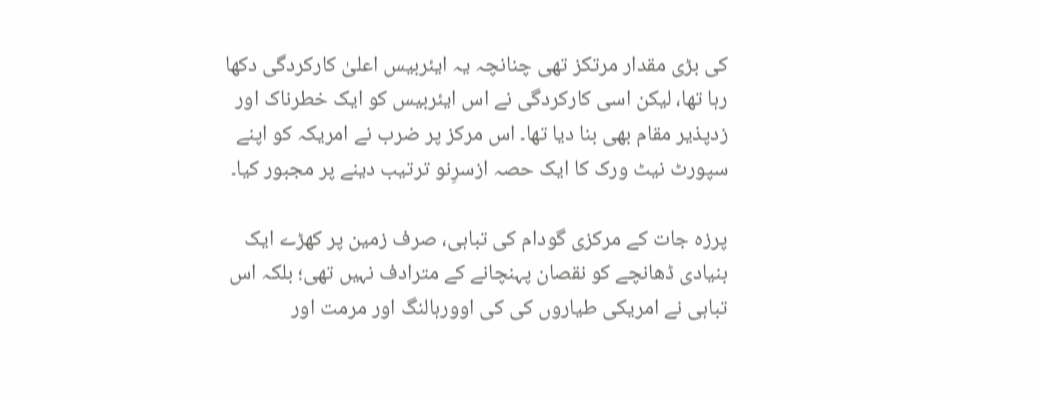کی بڑی مقدار مرتکز تھی چنانچہ یہ ایئربیس اعلیٰ کارکردگی دکھا رہا تھا، لیکن اسی کارکردگی نے اس ایئربیس کو ایک خطرناک اور زدپذیر مقام بھی بنا دیا تھا۔ اس مرکز پر ضرب نے امریکہ کو اپنے سپورٹ نیٹ ورک کا ایک حصہ ازسرِنو ترتیب دینے پر مجبور کیا۔

پرزہ جات کے مرکزی گودام کی تباہی، صرف زمین پر کھڑے ایک بنیادی ڈھانچے کو نقصان پہنچانے کے مترادف نہیں تھی؛ بلکہ اس تباہی نے امریکی طیاروں کی کی اوورہالنگ اور مرمت اور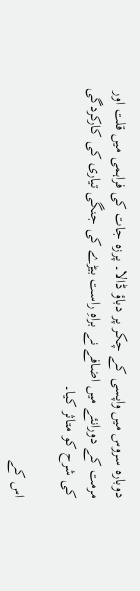دوبارہ سروس میں واپسی کے چکر پر دباؤ ڈالا۔ پرزہ جات کی فراہمی میں قلت اور مرمت کے دورانئے میں اضافے نے براہِ راست بیڑے کی جنگی تیاری کی کارکردگی کی شرح کو متاثر کیا۔

اس کے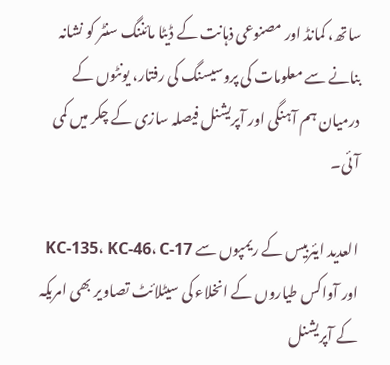ساتھ، کمانڈ اور مصنوعی ذہانت کے ڈیٹا مائننگ سنٹر کو نشانہ بنانے سے معلومات کی پروسیسنگ کی رفتار، یونٹوں کے درمیان ہم آہنگی اور آپریشنل فیصلہ سازی کے چکر میں کمی آئی۔

العدید ایئربیس کے ریمپوں سے KC-135، KC-46، C-17 اور آواکس طیاروں کے انخلاء کی سیٹلائٹ تصاویر بھی امریکہ کے آپریشنل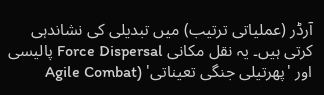آرڈر (عملیاتی ترتیب) میں تبدیلی کی نشاندہی کرتی ہیں۔ یہ نقل مکانی Force Dispersal پالیسی اور 'پھرتیلی جنگی تعیناتی' (Agile Combat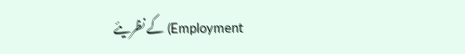Employment) کے نظریئے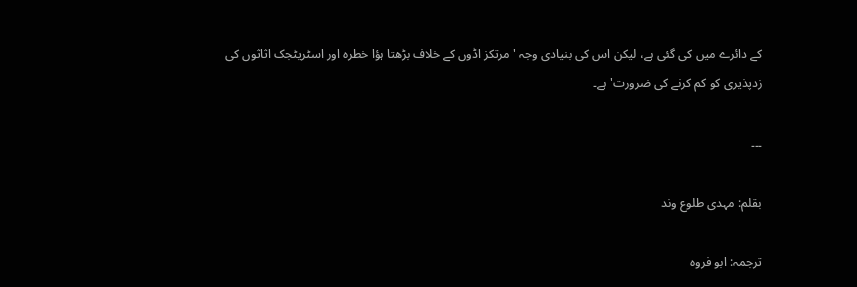کے دائرے میں کی گئی ہے، لیکن اس کی بنیادی وجہ 'مرتکز اڈوں کے خلاف بڑھتا ہؤا خطرہ اور اسٹریٹجک اثاثوں کی زدپذیری کو کم کرنے کی ضرورت' ہے۔

۔۔۔

بقلم: مہدی طلوع وند

ترجمہ: ابو فروہ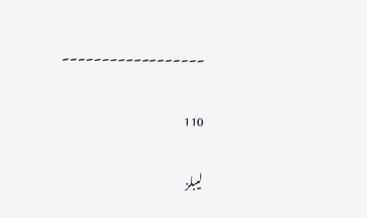۔۔۔۔۔۔۔۔۔۔۔۔۔۔۔۔۔۔

110

لیبلز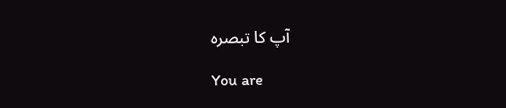آپ کا تبصرہ

You are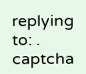replying to: .
captcha